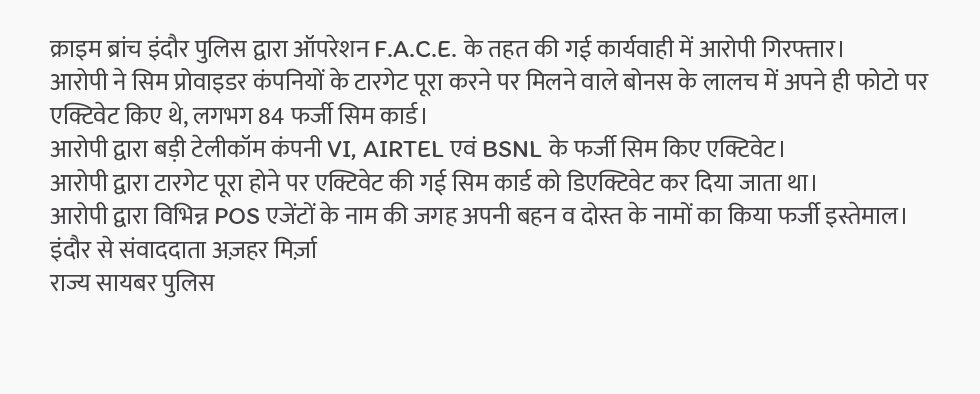क्राइम ब्रांच इंदौर पुलिस द्वारा ऑपरेशन F.A.C.E. के तहत की गई कार्यवाही में आरोपी गिरफ्तार।
आरोपी ने सिम प्रोवाइडर कंपनियों के टारगेट पूरा करने पर मिलने वाले बोनस के लालच में अपने ही फोटो पर एक्टिवेट किए थे, लगभग 84 फर्जी सिम कार्ड।
आरोपी द्वारा बड़ी टेलीकॉम कंपनी VI, AIRTEL एवं BSNL के फर्जी सिम किए एक्टिवेट।
आरोपी द्वारा टारगेट पूरा होने पर एक्टिवेट की गई सिम कार्ड को डिएक्टिवेट कर दिया जाता था।
आरोपी द्वारा विभिन्न POS एजेंटों के नाम की जगह अपनी बहन व दोस्त के नामों का किया फर्जी इस्तेमाल।
इंदौर से संवाददाता अज़हर मिर्ज़ा
राज्य सायबर पुलिस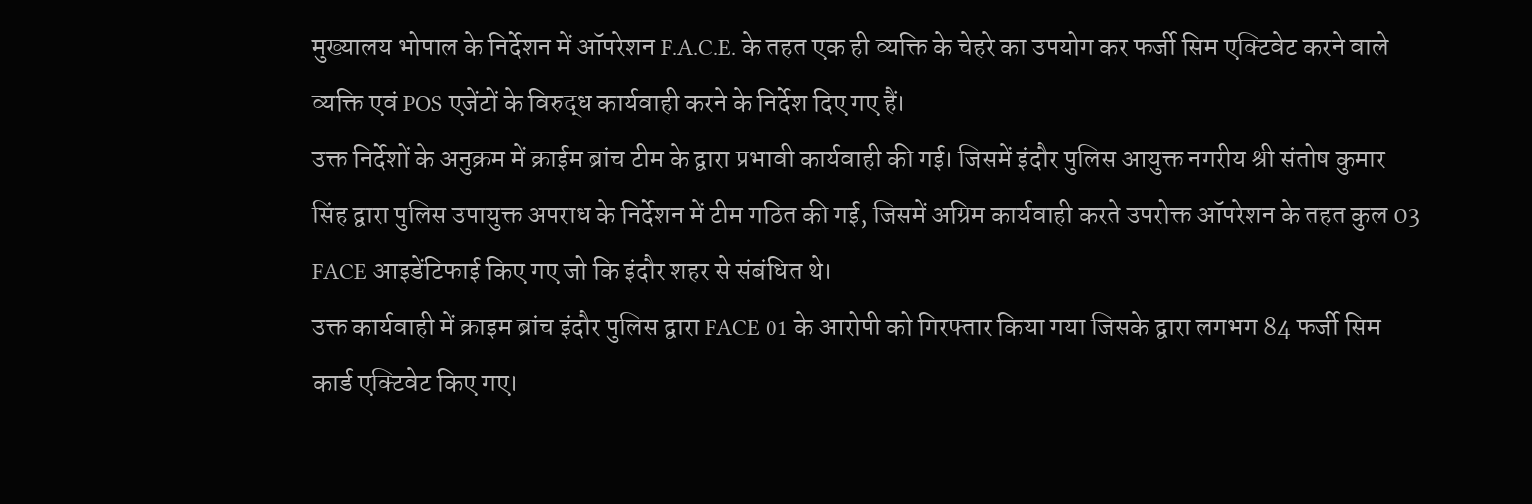मुख्यालय भोपाल के निर्देशन में ऑपरेशन F.A.C.E. के तहत एक ही व्यक्ति के चेहरे का उपयोग कर फर्जी सिम एक्टिवेट करने वाले व्यक्ति एवं POS एजेंटों के विरुद्ध कार्यवाही करने के निर्देश दिए गए हैं।
उक्त निर्देशों के अनुक्रम में क्राईम ब्रांच टीम के द्वारा प्रभावी कार्यवाही की गई। जिसमें इंदौर पुलिस आयुक्त नगरीय श्री संतोष कुमार सिंह द्वारा पुलिस उपायुक्त अपराध के निर्देशन में टीम गठित की गई, जिसमें अग्रिम कार्यवाही करते उपरोक्त ऑपरेशन के तहत कुल 03 FACE आइडेंटिफाई किए गए जो कि इंदौर शहर से संबंधित थे।
उक्त कार्यवाही में क्राइम ब्रांच इंदौर पुलिस द्वारा FACE 01 के आरोपी को गिरफ्तार किया गया जिसके द्वारा लगभग 84 फर्जी सिम कार्ड एक्टिवेट किए गए।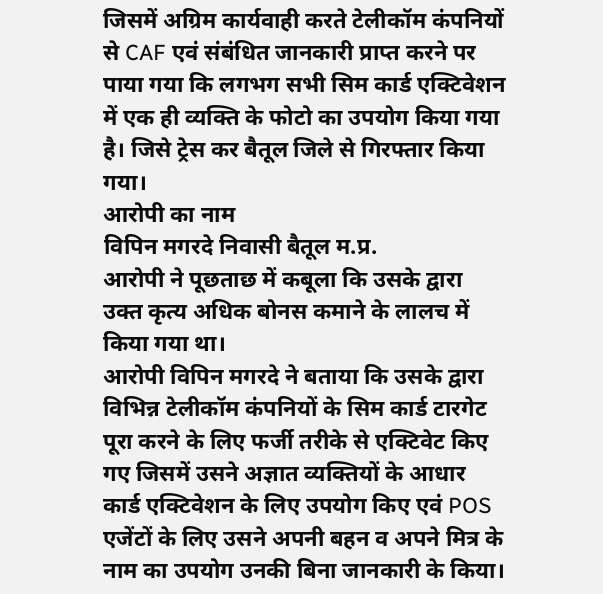जिसमें अग्रिम कार्यवाही करते टेलीकॉम कंपनियों से CAF एवं संबंधित जानकारी प्राप्त करने पर पाया गया कि लगभग सभी सिम कार्ड एक्टिवेशन में एक ही व्यक्ति के फोटो का उपयोग किया गया है। जिसे ट्रेस कर बैतूल जिले से गिरफ्तार किया गया।
आरोपी का नाम
विपिन मगरदे निवासी बैतूल म.प्र.
आरोपी ने पूछताछ में कबूला कि उसके द्वारा उक्त कृत्य अधिक बोनस कमाने के लालच में किया गया था।
आरोपी विपिन मगरदे ने बताया कि उसके द्वारा विभिन्न टेलीकॉम कंपनियों के सिम कार्ड टारगेट पूरा करने के लिए फर्जी तरीके से एक्टिवेट किए गए जिसमें उसने अज्ञात व्यक्तियों के आधार कार्ड एक्टिवेशन के लिए उपयोग किए एवं POS एजेंटों के लिए उसने अपनी बहन व अपने मित्र के नाम का उपयोग उनकी बिना जानकारी के किया।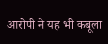आरोपी ने यह भी कबूला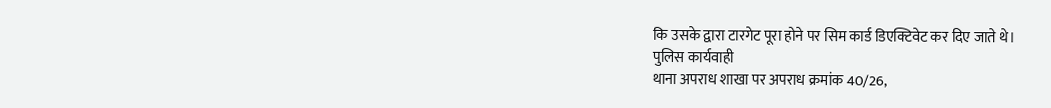कि उसके द्वारा टारगेट पूरा होने पर सिम कार्ड डिएक्टिवेट कर दिए जाते थे।
पुलिस कार्यवाही
थाना अपराध शाखा पर अपराध क्रमांक 40/26,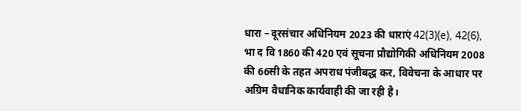धारा – दूरसंचार अधिनियम 2023 की धाराएं 42(3)(e), 42(6), भा द वि 1860 की 420 एवं सूचना प्रौद्योगिकी अधिनियम 2008 की 66सी के तहत अपराध पंजीबद्ध कर, विवेचना के आधार पर अग्रिम वैधानिक कार्यवाही की जा रही है।